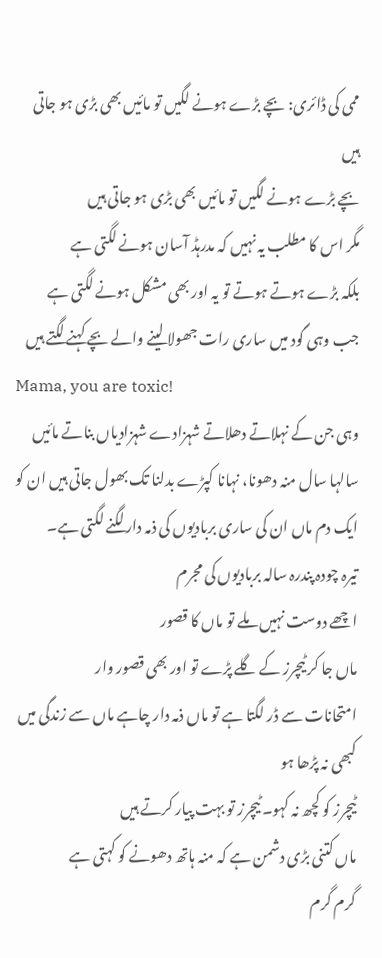ممی کی ڈائری: بچے بڑے ہونے لگیں تو مائیں بھی بڑی ہو جاتی ہیں
بچے بڑے ہونے لگیں تو مائیں بھی بڑی ہو جاتی ہیں
مگر اس کا مطلب یہ نہیں کہ مدرہڈ آسان ہونے لگتی ہے
بلکہ بڑے ہوتے ہوتے تو یہ اور بھی مشکل ہونے لگتی ہے جب وہی گود میں ساری رات جھولا لینے والے بچے کہنے لگتے ہیں
Mama, you are toxic!
وہی جن کے نہلاتے دھلاتے شہزادے شہزادیاں بناتے مائیں سالہا سال منہ دھونا، نہانا کپڑے بدلنا تک بھول جاتی ہیں ان کو ایک دم ماں ان کی ساری بربادیوں کی ذمہ دار لگنے لگتی ہے۔
تیرہ چودہ پندرہ سالہ بربادیوں کی مجرم
اچھے دوست نہیں ملے تو ماں کا قصور
ماں جا کر ٹیچرز کے گلے پڑے تو اور بھی قصور وار
امتحانات سے ڈر لگتا ہے تو ماں ذمہ دار چاہے ماں سے زندگی میں کبھی نہ پڑھا ہو
ٹیچرز کو کچھ نہ کہو۔ ٹیچرز تو بہت پیار کرتے ہیں
ماں کتنی بڑی دشمن ہے کہ منہ ہاتھ دھونے کو کہتی ہے
گرم گرم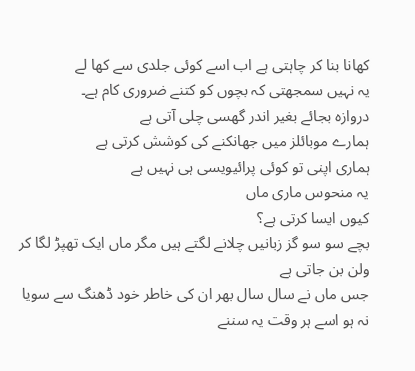کھانا بنا کر چاہتی ہے اب اسے کوئی جلدی سے کھا لے
یہ نہیں سمجھتی کہ بچوں کو کتنے ضروری کام ہے۔
دروازہ بجائے بغیر اندر گھسی چلی آتی ہے
ہمارے موبائلز میں جھانکنے کی کوشش کرتی ہے
ہماری اپنی تو کوئی پرائیویسی ہی نہیں ہے
یہ منحوس ماری ماں
کیوں ایسا کرتی ہے؟
بچے سو سو گز زبانیں چلانے لگتے ہیں مگر ماں ایک تھپڑ لگا کر ولن بن جاتی ہے
جس ماں نے سال سال بھر ان کی خاطر خود ڈھنگ سے سویا نہ ہو اسے ہر وقت یہ سننے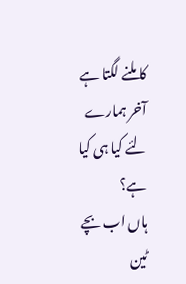کا ملنے لگتا ہے
آخر ہمارے لئے کیا ہی کیا ہے؟
ہاں اب بچے ٹین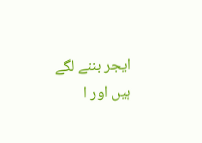ایجر بننے لگے ہیں اور ا